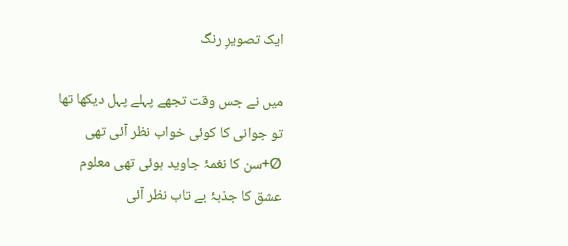ایک تصویرِ رنگ

میں نے جس وقت تجھے پہلے پہل دیکھا تھا
تو جوانی کا کوئی خواب نظر آئی تھی
Ø+سن کا نغمۂ جاوید ہوئی تھی معلوم
عشق کا جذبۂ بے تاب نظر آئی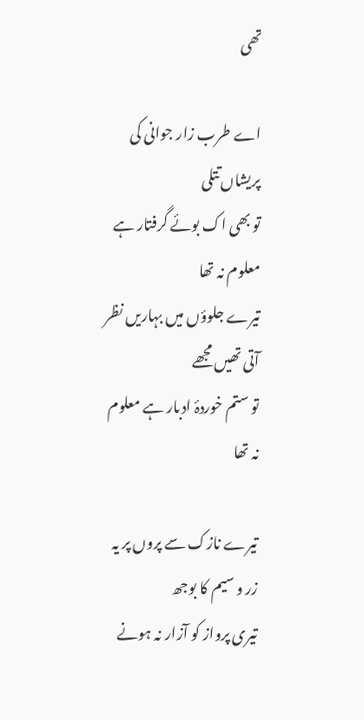تھی

اے طرب زار جوانی کی پریشاں تتلی
تو بھی اک بوئے گرفتار ہے معلوم نہ تھا
تیرے جلوؤں میں بہاریں نظر آتی تھیں مجھے
تو ستم خوردۂ ادبار ہے معلوم نہ تھا

تیرے نازک سے پروں پر یہ زر و سیم کا بوجھ
تیری پرواز کو آزار نہ ہونے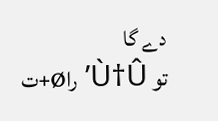دے گا
تو Ù†Û’ راØ+ت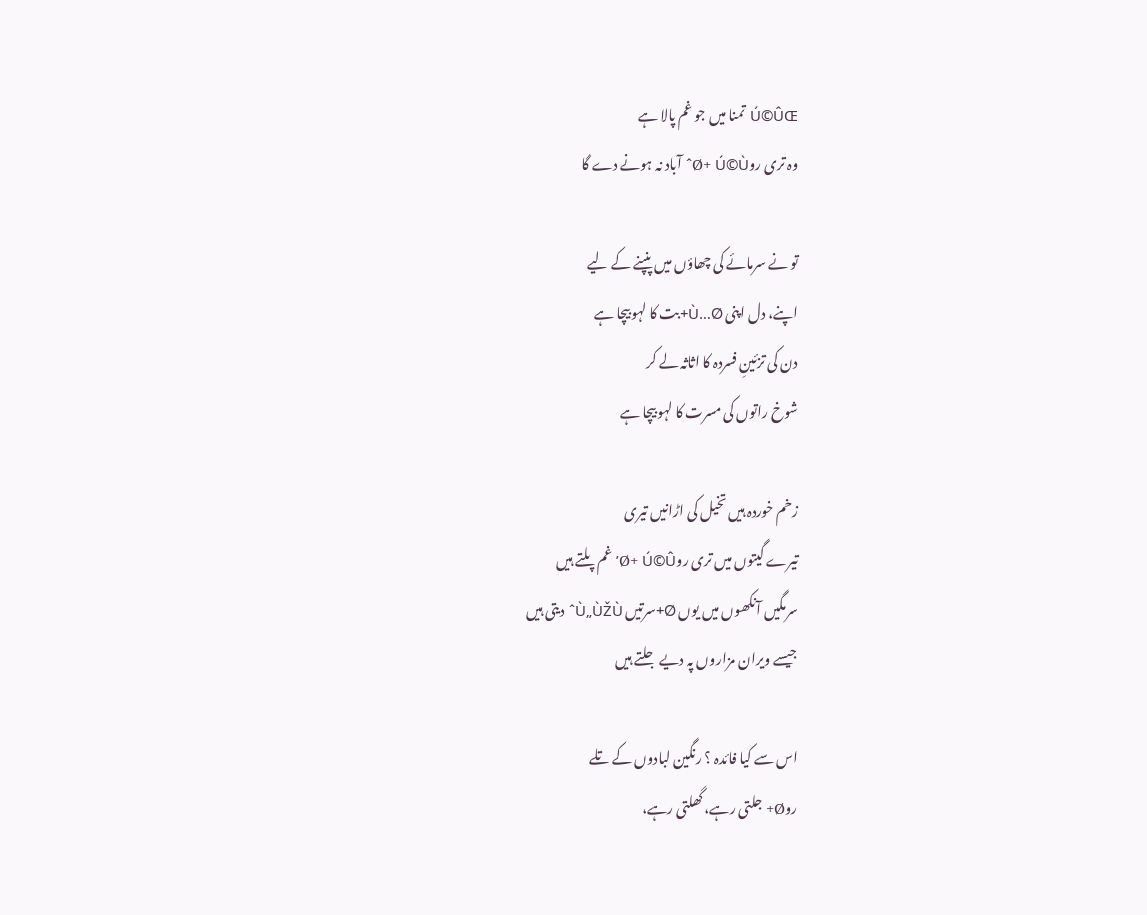Ú©ÛŒ تمنا میں جو غم پالا ہے
وہ تری روØ+ Ú©Ùˆ آباد نہ ہونے دے گا

تو نے سرمائے کی چھاؤں میں پنپنے کے لیے
اپنے، دل اپنی Ù…Ø+بت کا لہو بیچا ہے
دن کی تزئینِ فسردہ کا اثاثہ لے کر
شوخ راتوں کی مسرت کا لہو بیچا ہے

زخم خوردہ ہیں تخیل کی اڑانیں تیری
تیرے گیتوں میں تری روØ+ Ú©Û’ غم پلتے ہیں
سرمگیں آنکھوں میں یوں Ø+سرتیں Ù„ÙŽÙˆ دیتی ہیں
جیسے ویران مزاروں پہ دیے جلتے ہیں

اس سے کیا فائدہ ؟ رنگین لبادوں کے تلے
روØ+ جلتی رہے، گھلتی رہے،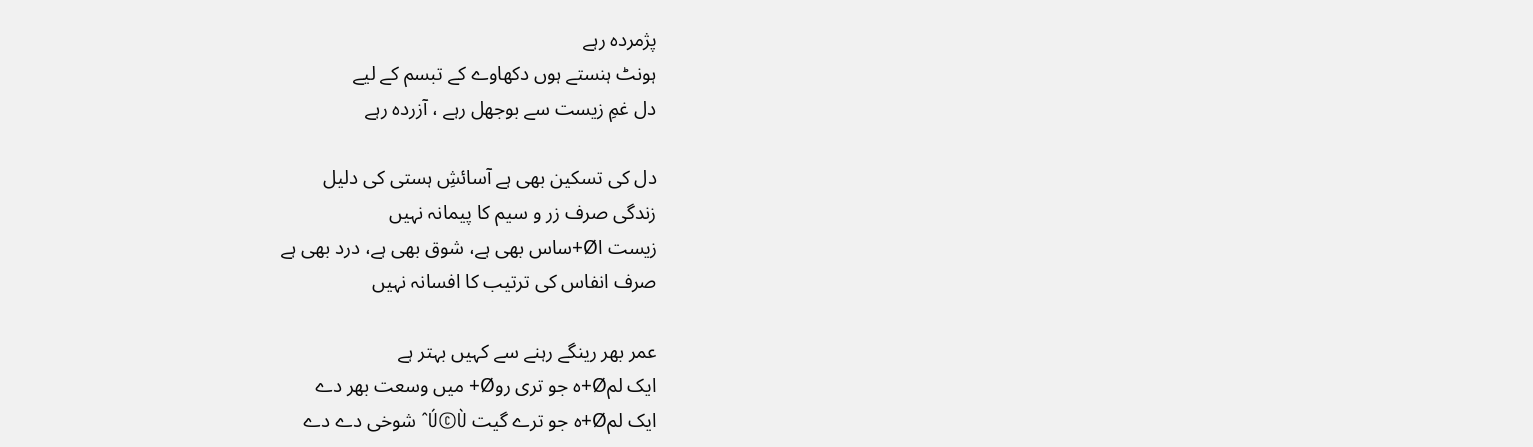پژمردہ رہے
ہونٹ ہنستے ہوں دکھاوے کے تبسم کے لیے
دل غمِ زیست سے بوجھل رہے ، آزردہ رہے

دل کی تسکین بھی ہے آسائشِ ہستی کی دلیل
زندگی صرف زر و سیم کا پیمانہ نہیں
زیست اØ+ساس بھی ہے، شوق بھی ہے، درد بھی ہے
صرف انفاس کی ترتیب کا افسانہ نہیں

عمر بھر رینگے رہنے سے کہیں بہتر ہے
ایک لمØ+ہ جو تری روØ+ میں وسعت بھر دے
ایک لمØ+ہ جو ترے گیت Ú©Ùˆ شوخی دے دے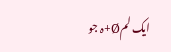ایک لمØ+ہ جو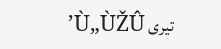تیری Ù„ÙŽÛ’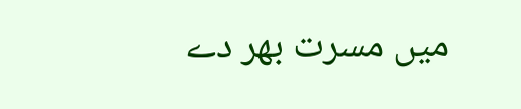میں مسرت بھر دے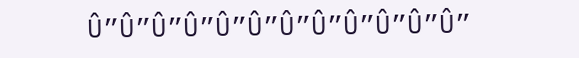Û”Û”Û”Û”Û”Û”Û”Û”Û”Û”Û”Û”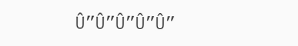Û”Û”Û”Û”Û”